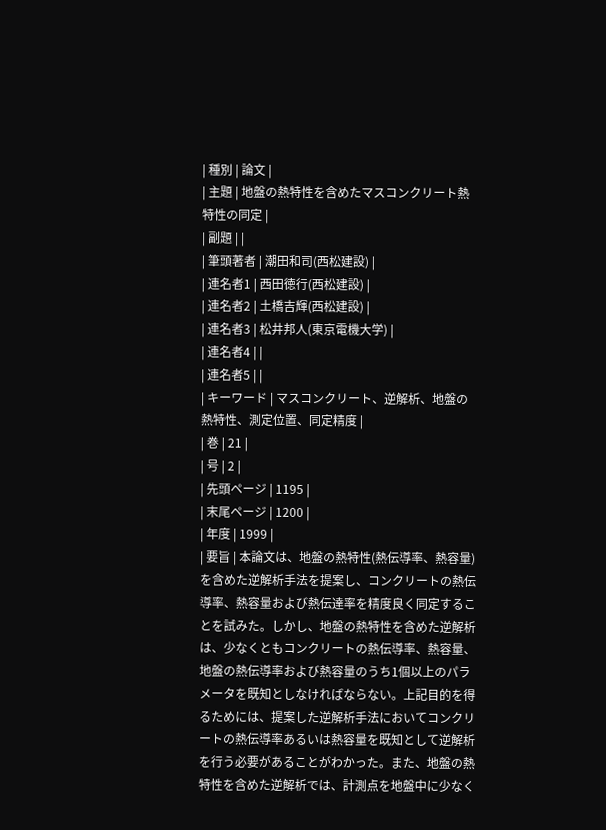| 種別 | 論文 |
| 主題 | 地盤の熱特性を含めたマスコンクリート熱特性の同定 |
| 副題 | |
| 筆頭著者 | 潮田和司(西松建設) |
| 連名者1 | 西田徳行(西松建設) |
| 連名者2 | 土橋吉輝(西松建設) |
| 連名者3 | 松井邦人(東京電機大学) |
| 連名者4 | |
| 連名者5 | |
| キーワード | マスコンクリート、逆解析、地盤の熱特性、測定位置、同定精度 |
| 巻 | 21 |
| 号 | 2 |
| 先頭ページ | 1195 |
| 末尾ページ | 1200 |
| 年度 | 1999 |
| 要旨 | 本論文は、地盤の熱特性(熱伝導率、熱容量)を含めた逆解析手法を提案し、コンクリートの熱伝導率、熱容量および熱伝達率を精度良く同定することを試みた。しかし、地盤の熱特性を含めた逆解析は、少なくともコンクリートの熱伝導率、熱容量、地盤の熱伝導率および熱容量のうち1個以上のパラメータを既知としなければならない。上記目的を得るためには、提案した逆解析手法においてコンクリートの熱伝導率あるいは熱容量を既知として逆解析を行う必要があることがわかった。また、地盤の熱特性を含めた逆解析では、計測点を地盤中に少なく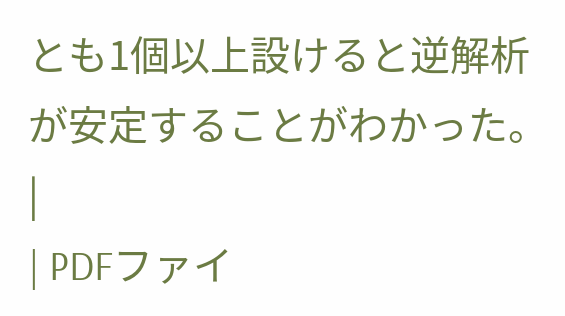とも1個以上設けると逆解析が安定することがわかった。 |
| PDFファイ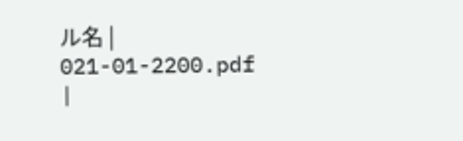ル名 | 021-01-2200.pdf |